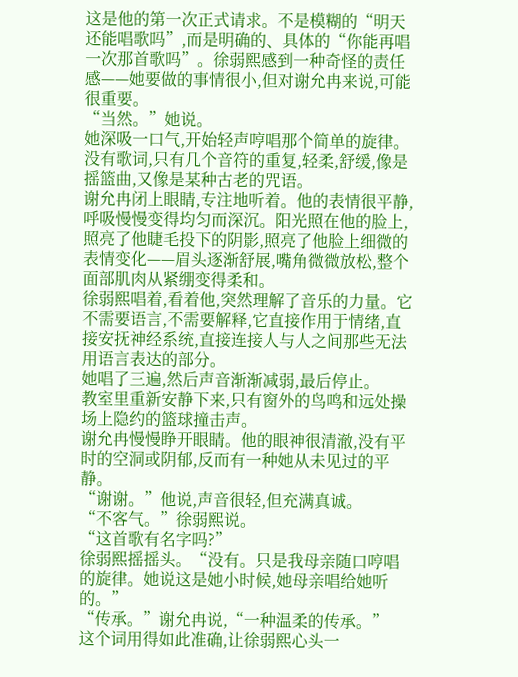这是他的第一次正式请求。不是模糊的“明天还能唱歌吗”,而是明确的、具体的“你能再唱一次那首歌吗”。徐弱熙感到一种奇怪的责任感——她要做的事情很小,但对谢允冉来说,可能很重要。
“当然。”她说。
她深吸一口气,开始轻声哼唱那个简单的旋律。没有歌词,只有几个音符的重复,轻柔,舒缓,像是摇篮曲,又像是某种古老的咒语。
谢允冉闭上眼睛,专注地听着。他的表情很平静,呼吸慢慢变得均匀而深沉。阳光照在他的脸上,照亮了他睫毛投下的阴影,照亮了他脸上细微的表情变化——眉头逐渐舒展,嘴角微微放松,整个面部肌肉从紧绷变得柔和。
徐弱熙唱着,看着他,突然理解了音乐的力量。它不需要语言,不需要解释,它直接作用于情绪,直接安抚神经系统,直接连接人与人之间那些无法用语言表达的部分。
她唱了三遍,然后声音渐渐减弱,最后停止。
教室里重新安静下来,只有窗外的鸟鸣和远处操场上隐约的篮球撞击声。
谢允冉慢慢睁开眼睛。他的眼神很清澈,没有平时的空洞或阴郁,反而有一种她从未见过的平静。
“谢谢。”他说,声音很轻,但充满真诚。
“不客气。”徐弱熙说。
“这首歌有名字吗?”
徐弱熙摇摇头。“没有。只是我母亲随口哼唱的旋律。她说这是她小时候,她母亲唱给她听的。”
“传承。”谢允冉说,“一种温柔的传承。”
这个词用得如此准确,让徐弱熙心头一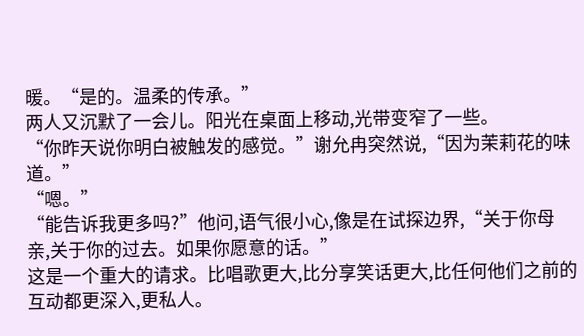暖。“是的。温柔的传承。”
两人又沉默了一会儿。阳光在桌面上移动,光带变窄了一些。
“你昨天说你明白被触发的感觉。”谢允冉突然说,“因为茉莉花的味道。”
“嗯。”
“能告诉我更多吗?”他问,语气很小心,像是在试探边界,“关于你母亲,关于你的过去。如果你愿意的话。”
这是一个重大的请求。比唱歌更大,比分享笑话更大,比任何他们之前的互动都更深入,更私人。